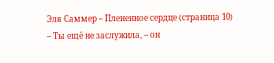Эля Саммер – Плененное сердце (страница 10)
– Ты ещё не заслужила, – он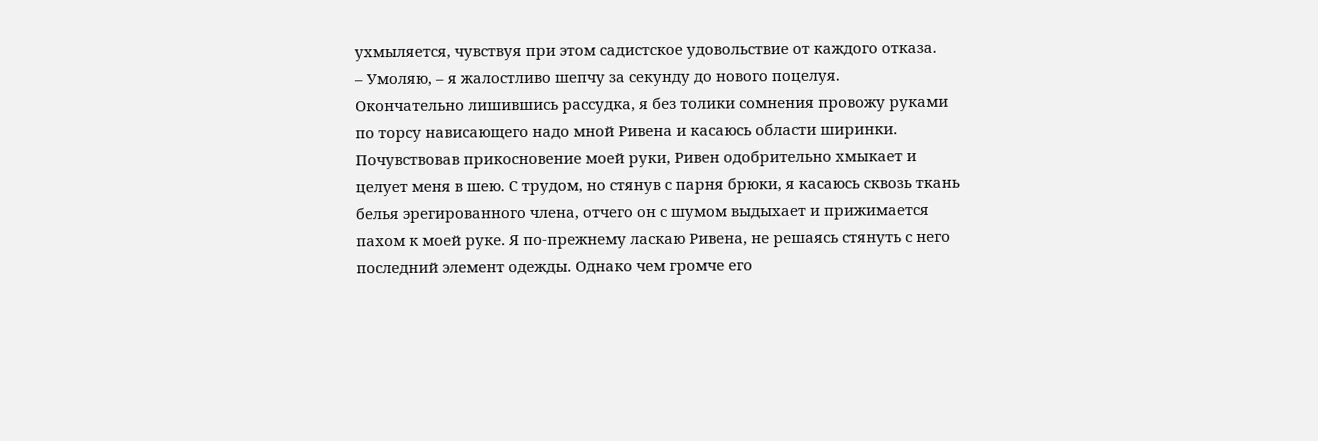ухмыляется, чувствуя при этом садистское удовольствие от каждого отказа.
– Умоляю, – я жалостливо шепчу за секунду до нового поцелуя.
Окончательно лишившись рассудка, я без толики сомнения провожу руками по торсу нависающего надо мной Ривена и касаюсь области ширинки. Почувствовав прикосновение моей руки, Ривен одобрительно хмыкает и целует меня в шею. С трудом, но стянув с парня брюки, я касаюсь сквозь ткань белья эрегированного члена, отчего он с шумом выдыхает и прижимается пахом к моей руке. Я по-прежнему ласкаю Ривена, не решаясь стянуть с него последний элемент одежды. Однако чем громче его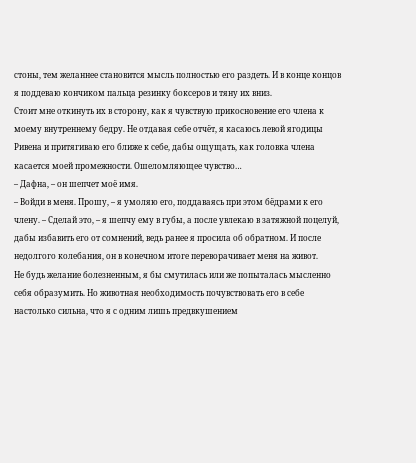стоны, тем желаннее становится мысль полностью его раздеть. И в конце концов я поддеваю кончиком пальца резинку боксеров и тяну их вниз.
Стоит мне откинуть их в сторону, как я чувствую прикосновение его члена к моему внутреннему бедру. Не отдавая себе отчёт, я касаюсь левой ягодицы Ривена и притягиваю его ближе к себе, дабы ощущать, как головка члена касается моей промежности. Ошеломляющее чувство…
– Дафна, – он шепчет моё имя.
– Войди в меня. Прошу, – я умоляю его, поддаваясь при этом бёдрами к его члену. – Сделай это, – я шепчу ему в губы, а после увлекаю в затяжной поцелуй, дабы избавить его от сомнений, ведь ранее я просила об обратном. И после недолгого колебания, он в конечном итоге переворачивает меня на живот.
Не будь желание болезненным, я бы смутилась или же попыталась мысленно себя образумить. Но животная необходимость почувствовать его в себе настолько сильна, что я с одним лишь предвкушением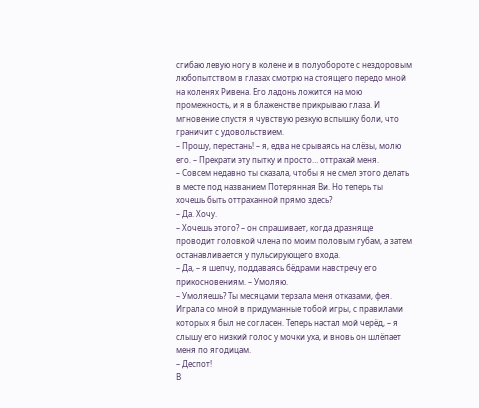сгибаю левую ногу в колене и в полуобороте с нездоровым любопытством в глазах смотрю на стоящего передо мной на коленях Ривена. Его ладонь ложится на мою промежность, и я в блаженстве прикрываю глаза. И мгновение спустя я чувствую резкую вспышку боли, что граничит с удовольствием.
– Прошу, перестань! – я, едва не срываясь на слёзы, молю его. – Прекрати эту пытку и просто… оттрахай меня.
– Совсем недавно ты сказала, чтобы я не смел этого делать в месте под названием Потерянная Ви. Но теперь ты хочешь быть оттраханной прямо здесь?
– Да. Хочу.
– Хочешь этого? – он спрашивает, когда дразняще проводит головкой члена по моим половым губам, а затем останавливается у пульсирующего входа.
– Да, – я шепчу, поддаваясь бёдрами навстречу его прикосновениям. – Умоляю.
– Умоляешь? Ты месяцами терзала меня отказами, фея. Играла со мной в придуманные тобой игры, с правилами которых я был не согласен. Теперь настал мой черёд, – я слышу его низкий голос у мочки уха, и вновь он шлёпает меня по ягодицам.
– Деспот!
В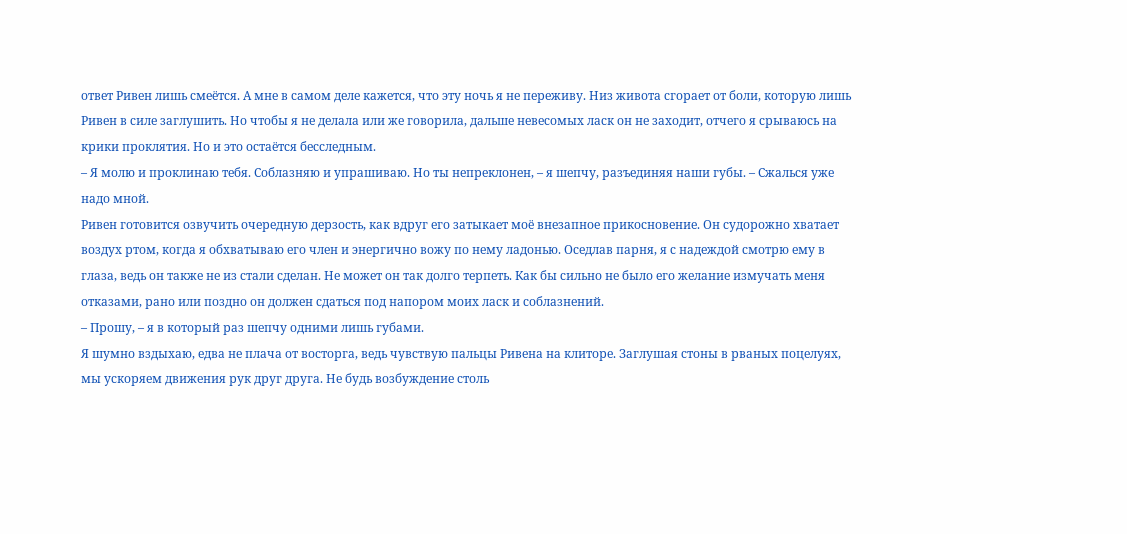ответ Ривен лишь смеётся. А мне в самом деле кажется, что эту ночь я не переживу. Низ живота сгорает от боли, которую лишь Ривен в силе заглушить. Но чтобы я не делала или же говорила, дальше невесомых ласк он не заходит, отчего я срываюсь на крики проклятия. Но и это остаётся бесследным.
– Я молю и проклинаю тебя. Соблазняю и упрашиваю. Но ты непреклонен, – я шепчу, разъединяя наши губы. – Сжалься уже надо мной.
Ривен готовится озвучить очередную дерзость, как вдруг его затыкает моё внезапное прикосновение. Он судорожно хватает воздух ртом, когда я обхватываю его член и энергично вожу по нему ладонью. Оседлав парня, я с надеждой смотрю ему в глаза, ведь он также не из стали сделан. Не может он так долго терпеть. Как бы сильно не было его желание измучать меня отказами, рано или поздно он должен сдаться под напором моих ласк и соблазнений.
– Прошу, – я в который раз шепчу одними лишь губами.
Я шумно вздыхаю, едва не плача от восторга, ведь чувствую пальцы Ривена на клиторе. Заглушая стоны в рваных поцелуях, мы ускоряем движения рук друг друга. Не будь возбуждение столь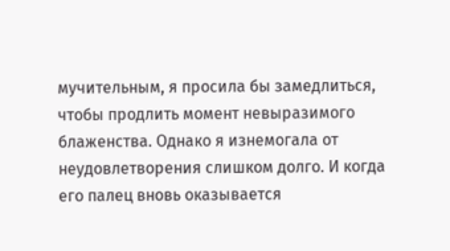мучительным, я просила бы замедлиться, чтобы продлить момент невыразимого блаженства. Однако я изнемогала от неудовлетворения слишком долго. И когда его палец вновь оказывается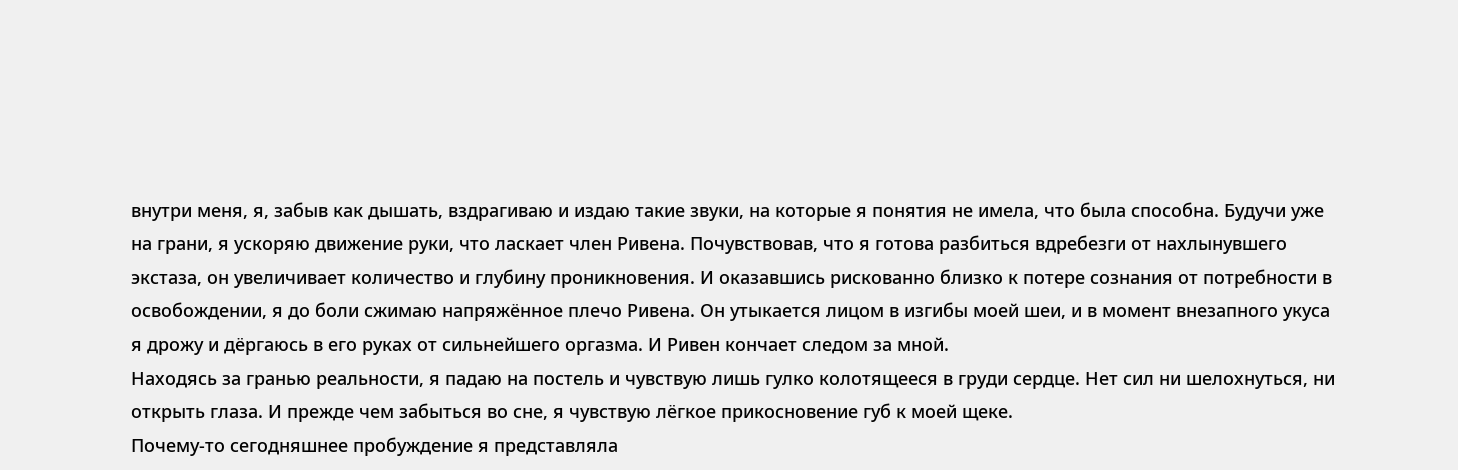внутри меня, я, забыв как дышать, вздрагиваю и издаю такие звуки, на которые я понятия не имела, что была способна. Будучи уже на грани, я ускоряю движение руки, что ласкает член Ривена. Почувствовав, что я готова разбиться вдребезги от нахлынувшего экстаза, он увеличивает количество и глубину проникновения. И оказавшись рискованно близко к потере сознания от потребности в освобождении, я до боли сжимаю напряжённое плечо Ривена. Он утыкается лицом в изгибы моей шеи, и в момент внезапного укуса я дрожу и дёргаюсь в его руках от сильнейшего оргазма. И Ривен кончает следом за мной.
Находясь за гранью реальности, я падаю на постель и чувствую лишь гулко колотящееся в груди сердце. Нет сил ни шелохнуться, ни открыть глаза. И прежде чем забыться во сне, я чувствую лёгкое прикосновение губ к моей щеке.
Почему-то сегодняшнее пробуждение я представляла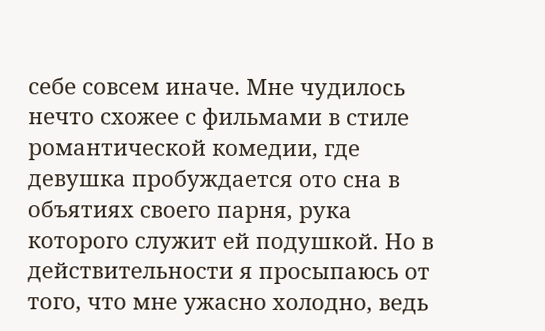себе совсем иначе. Мне чудилось нечто схожее с фильмами в стиле романтической комедии, где девушка пробуждается ото сна в объятиях своего парня, рука которого служит ей подушкой. Но в действительности я просыпаюсь от того, что мне ужасно холодно, ведь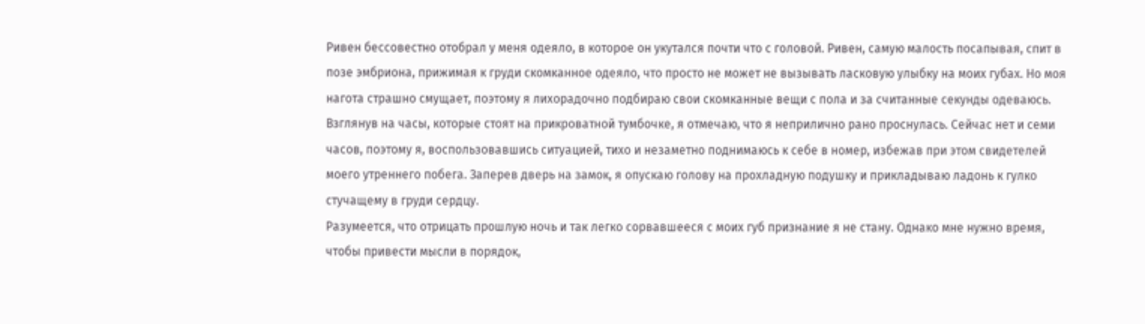Ривен бессовестно отобрал у меня одеяло, в которое он укутался почти что с головой. Ривен, самую малость посапывая, спит в позе эмбриона, прижимая к груди скомканное одеяло, что просто не может не вызывать ласковую улыбку на моих губах. Но моя нагота страшно смущает, поэтому я лихорадочно подбираю свои скомканные вещи с пола и за считанные секунды одеваюсь. Взглянув на часы, которые стоят на прикроватной тумбочке, я отмечаю, что я неприлично рано проснулась. Сейчас нет и семи часов, поэтому я, воспользовавшись ситуацией, тихо и незаметно поднимаюсь к себе в номер, избежав при этом свидетелей моего утреннего побега. Заперев дверь на замок, я опускаю голову на прохладную подушку и прикладываю ладонь к гулко стучащему в груди сердцу.
Разумеется, что отрицать прошлую ночь и так легко сорвавшееся с моих губ признание я не стану. Однако мне нужно время, чтобы привести мысли в порядок,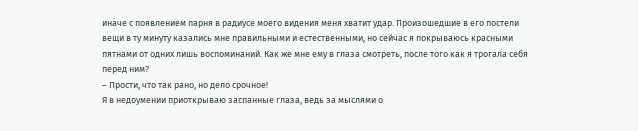иначе с появлением парня в радиусе моего видения меня хватит удар. Произошедшие в его постели вещи в ту минуту казались мне правильными и естественными, но сейчас я покрываюсь красными пятнами от одних лишь воспоминаний. Как же мне ему в глаза смотреть, после того как я трогала себя перед ним?
– Прости, что так рано, но дело срочное!
Я в недоумении приоткрываю заспанные глаза, ведь за мыслями о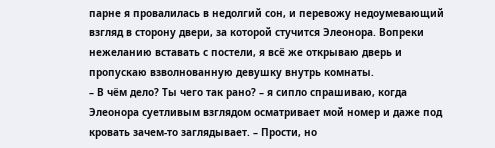парне я провалилась в недолгий сон, и перевожу недоумевающий взгляд в сторону двери, за которой стучится Элеонора. Вопреки нежеланию вставать с постели, я всё же открываю дверь и пропускаю взволнованную девушку внутрь комнаты.
– В чём дело? Ты чего так рано? – я сипло спрашиваю, когда Элеонора суетливым взглядом осматривает мой номер и даже под кровать зачем-то заглядывает. – Прости, но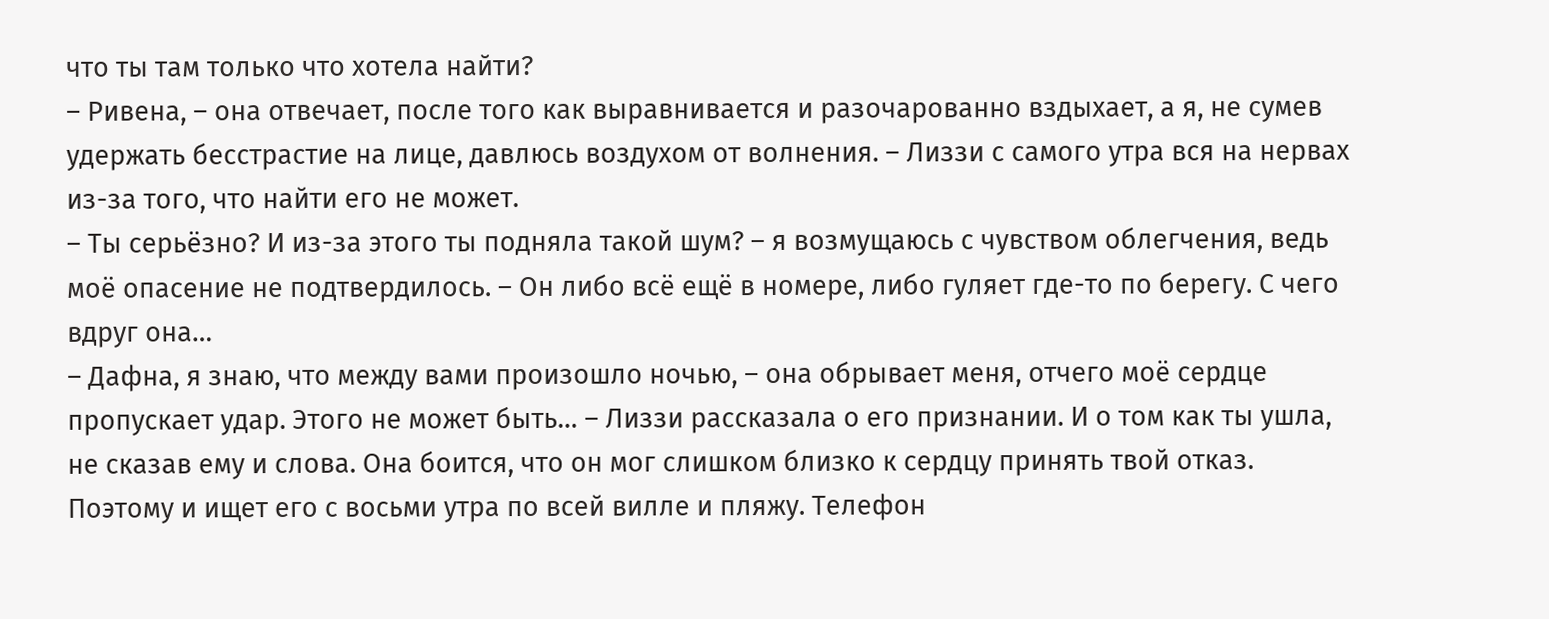что ты там только что хотела найти?
– Ривена, – она отвечает, после того как выравнивается и разочарованно вздыхает, а я, не сумев удержать бесстрастие на лице, давлюсь воздухом от волнения. – Лиззи с самого утра вся на нервах из-за того, что найти его не может.
– Ты серьёзно? И из-за этого ты подняла такой шум? – я возмущаюсь с чувством облегчения, ведь моё опасение не подтвердилось. – Он либо всё ещё в номере, либо гуляет где-то по берегу. С чего вдруг она…
– Дафна, я знаю, что между вами произошло ночью, – она обрывает меня, отчего моё сердце пропускает удар. Этого не может быть… – Лиззи рассказала о его признании. И о том как ты ушла, не сказав ему и слова. Она боится, что он мог слишком близко к сердцу принять твой отказ. Поэтому и ищет его с восьми утра по всей вилле и пляжу. Телефон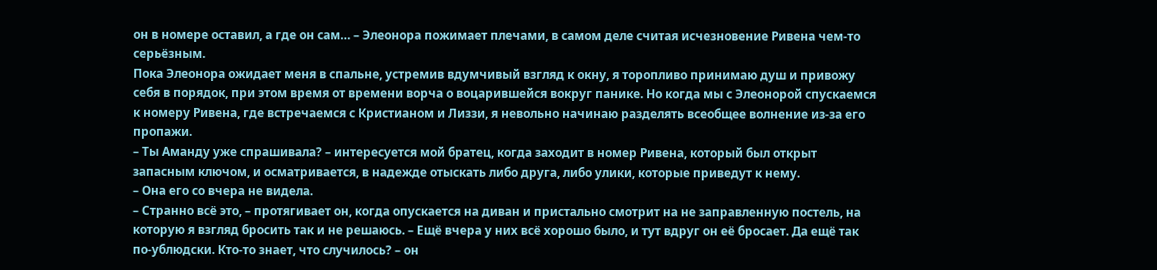он в номере оставил, а где он сам… – Элеонора пожимает плечами, в самом деле считая исчезновение Ривена чем-то серьёзным.
Пока Элеонора ожидает меня в спальне, устремив вдумчивый взгляд к окну, я торопливо принимаю душ и привожу себя в порядок, при этом время от времени ворча о воцарившейся вокруг панике. Но когда мы с Элеонорой спускаемся к номеру Ривена, где встречаемся с Кристианом и Лиззи, я невольно начинаю разделять всеобщее волнение из-за его пропажи.
– Ты Аманду уже спрашивала? – интересуется мой братец, когда заходит в номер Ривена, который был открыт запасным ключом, и осматривается, в надежде отыскать либо друга, либо улики, которые приведут к нему.
– Она его со вчера не видела.
– Странно всё это, – протягивает он, когда опускается на диван и пристально смотрит на не заправленную постель, на которую я взгляд бросить так и не решаюсь. – Ещё вчера у них всё хорошо было, и тут вдруг он её бросает. Да ещё так по-ублюдски. Кто-то знает, что случилось? – он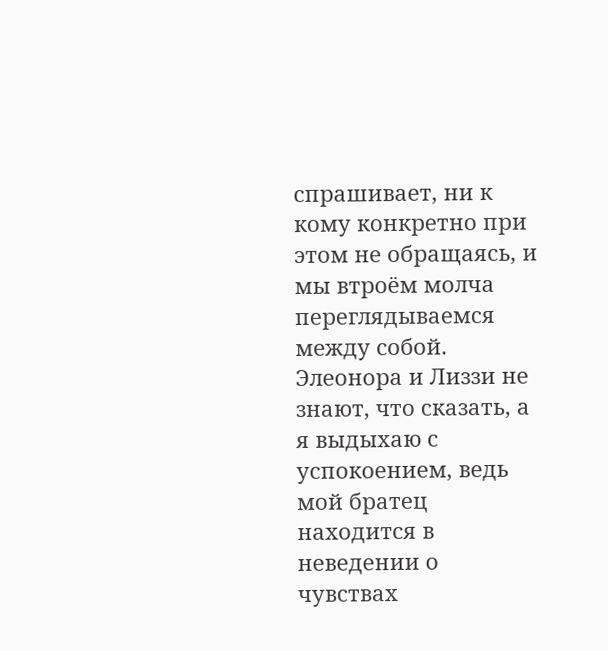спрашивает, ни к кому конкретно при этом не обращаясь, и мы втроём молча переглядываемся между собой. Элеонора и Лиззи не знают, что сказать, а я выдыхаю с успокоением, ведь мой братец находится в неведении о чувствах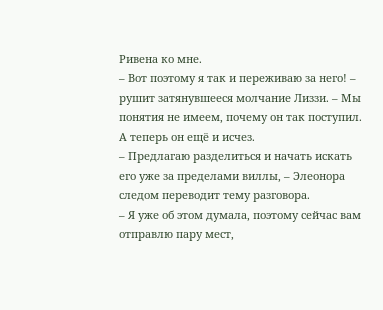Ривена ко мне.
– Вот поэтому я так и переживаю за него! – рушит затянувшееся молчание Лиззи. – Мы понятия не имеем, почему он так поступил. А теперь он ещё и исчез.
– Предлагаю разделиться и начать искать его уже за пределами виллы, – Элеонора следом переводит тему разговора.
– Я уже об этом думала, поэтому сейчас вам отправлю пару мест,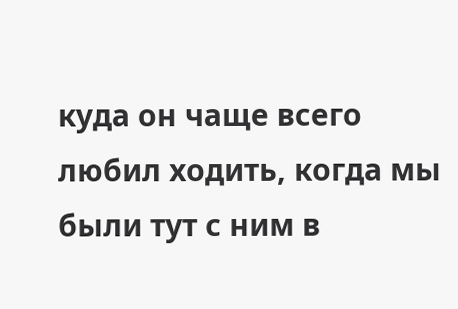куда он чаще всего любил ходить, когда мы были тут с ним в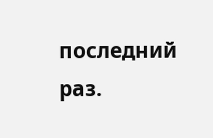последний раз.